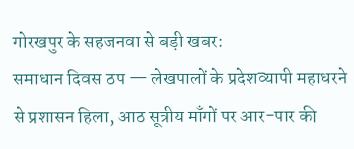गोरखपुर के सहजनवा से बड़ी खबर:
समाधान दिवस ठप — लेखपालों के प्रदेशव्यापी महाधरने से प्रशासन हिला, आठ सूत्रीय माँगों पर आर-पार की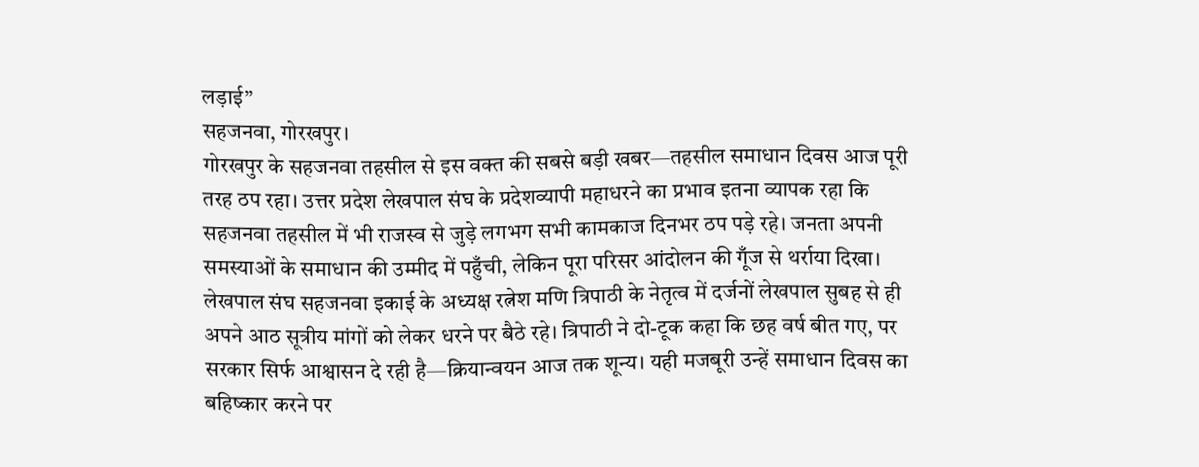लड़ाई”
सहजनवा, गोरखपुर।
गोरखपुर के सहजनवा तहसील से इस वक्त की सबसे बड़ी खबर—तहसील समाधान दिवस आज पूरी तरह ठप रहा। उत्तर प्रदेश लेखपाल संघ के प्रदेशव्यापी महाधरने का प्रभाव इतना व्यापक रहा कि सहजनवा तहसील में भी राजस्व से जुड़े लगभग सभी कामकाज दिनभर ठप पड़े रहे। जनता अपनी समस्याओं के समाधान की उम्मीद में पहुँची, लेकिन पूरा परिसर आंदोलन की गूँज से थर्राया दिखा।
लेखपाल संघ सहजनवा इकाई के अध्यक्ष रत्नेश मणि त्रिपाठी के नेतृत्व में दर्जनों लेखपाल सुबह से ही अपने आठ सूत्रीय मांगों को लेकर धरने पर बैठे रहे। त्रिपाठी ने दो-टूक कहा कि छह वर्ष बीत गए, पर सरकार सिर्फ आश्वासन दे रही है—क्रियान्वयन आज तक शून्य। यही मजबूरी उन्हें समाधान दिवस का बहिष्कार करने पर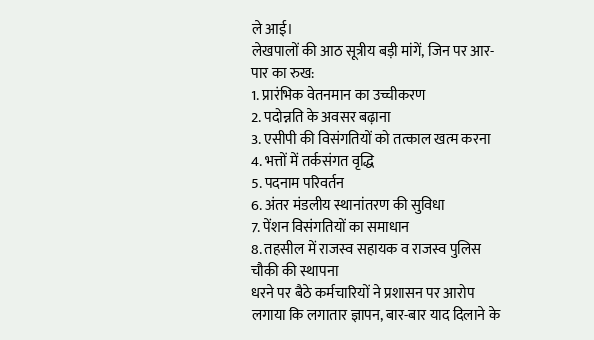ले आई।
लेखपालों की आठ सूत्रीय बड़ी मांगें, जिन पर आर-पार का रुख:
1. प्रारंभिक वेतनमान का उच्चीकरण
2. पदोन्नति के अवसर बढ़ाना
3. एसीपी की विसंगतियों को तत्काल खत्म करना
4. भत्तों में तर्कसंगत वृद्धि
5. पदनाम परिवर्तन
6. अंतर मंडलीय स्थानांतरण की सुविधा
7. पेंशन विसंगतियों का समाधान
8. तहसील में राजस्व सहायक व राजस्व पुलिस चौकी की स्थापना
धरने पर बैठे कर्मचारियों ने प्रशासन पर आरोप लगाया कि लगातार ज्ञापन, बार-बार याद दिलाने के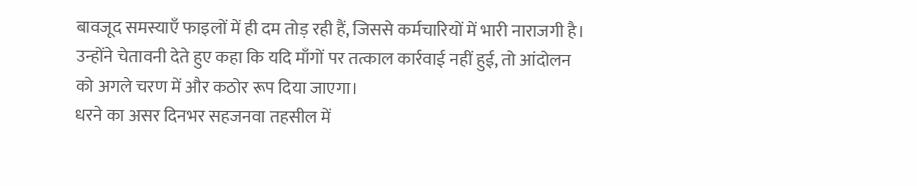बावजूद समस्याएँ फाइलों में ही दम तोड़ रही हैं, जिससे कर्मचारियों में भारी नाराजगी है। उन्होंने चेतावनी देते हुए कहा कि यदि माँगों पर तत्काल कार्रवाई नहीं हुई, तो आंदोलन को अगले चरण में और कठोर रूप दिया जाएगा।
धरने का असर दिनभर सहजनवा तहसील में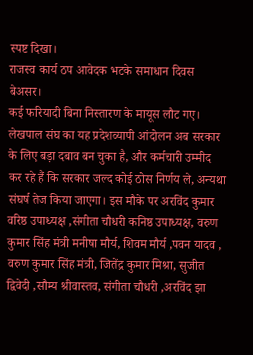स्पष्ट दिखा।
राजस्व कार्य ठप आवेदक भटके समाधान दिवस बेअसर।
कई फरियादी बिना निस्तारण के मायूस लौट गए।
लेखपाल संघ का यह प्रदेशव्यापी आंदोलन अब सरकार के लिए बड़ा दबाव बन चुका है, और कर्मचारी उम्मीद कर रहे हैं कि सरकार जल्द कोई ठोस निर्णय ले, अन्यथा संघर्ष तेज किया जाएगा। इस मौके पर अरविंद कुमार वरिष्ठ उपाध्यक्ष ,संगीता चौधरी कनिष्ठ उपाध्यक्ष, वरुण कुमार सिंह मंत्री मनीषा मौर्य, शिवम मौर्य ,पवन यादव , वरुण कुमार सिंह मंत्री, जितेंद्र कुमार मिश्रा, सुजीत द्विवेदी ,सौम्य श्रीवास्तव, संगीता चौधरी ,अरविंद झा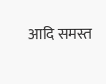आदि समस्त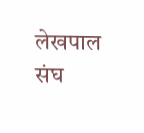लेखपाल संघ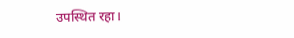उपस्थित रहा।